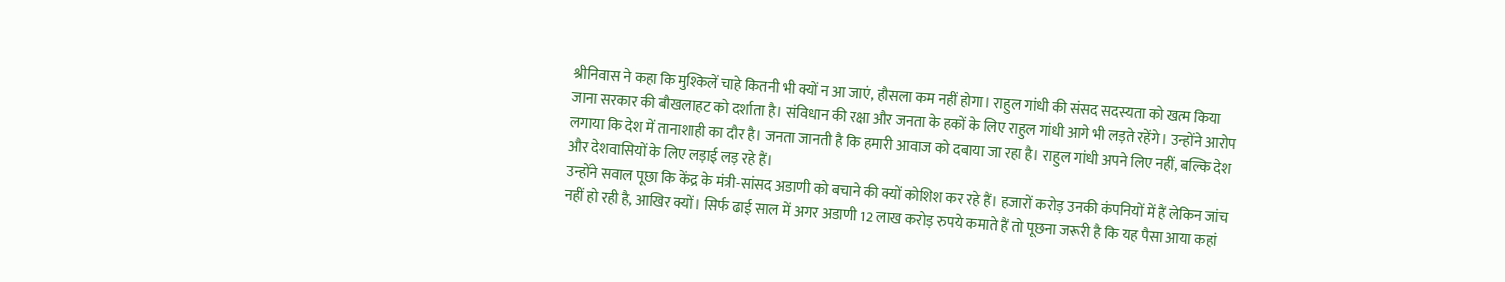श्रीनिवास ने कहा कि मुश्किलें चाहे कितनी भी क्यों न आ जाएं, हौसला कम नहीं होगा। राहुल गांधी की संसद सदस्यता को खत्म किया जाना सरकार की बौखलाहट को दर्शाता है। संविधान की रक्षा और जनता के हकों के लिए राहुल गांधी आगे भी लड़ते रहेंगे। उन्होंने आरोप लगाया कि देश में तानाशाही का दौर है। जनता जानती है कि हमारी आवाज को दबाया जा रहा है। राहुल गांधी अपने लिए नहीं, बल्कि देश और देशवासियों के लिए लड़ाई लड़ रहे हैं।
उन्होंने सवाल पूछा कि केंद्र के मंत्री-सांसद अडाणी को बचाने की क्यों कोशिश कर रहे हैं। हजारों करोड़ उनकी कंपनियों में हैं लेकिन जांच नहीं हो रही है, आखिर क्यों। सिर्फ ढाई साल में अगर अडाणी 12 लाख करोड़ रुपये कमाते हैं तो पूछना जरूरी है कि यह पैसा आया कहां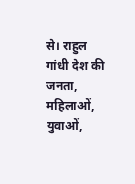से। राहुल गांधी देश की जनता, महिलाओं, युवाओं,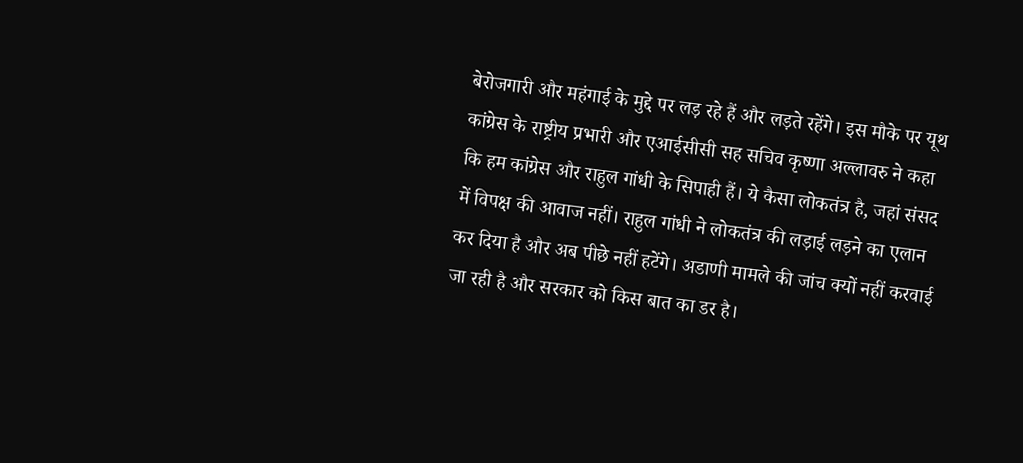बेरोजगारी और महंगाई के मुद्दे पर लड़ रहे हैं और लड़ते रहेंगे। इस मौके पर यूथ कांग्रेस के राष्ट्रीय प्रभारी और एआईसीसी सह सचिव कृष्णा अल्लावरु ने कहा कि हम कांग्रेस और राहुल गांधी के सिपाही हैं। ये कैसा लोकतंत्र है, जहां संसद में विपक्ष की आवाज नहीं। राहुल गांधी ने लोकतंत्र की लड़ाई लड़ने का एलान कर दिया है और अब पीछे नहीं हटेंगे। अडाणी मामले की जांच क्यों नहीं करवाई जा रही है और सरकार को किस बात का डर है।